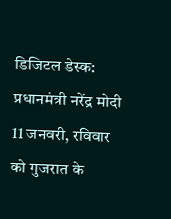डिजिटल डेस्क: प्रधानमंत्री नरेंद्र मोदी 11 जनवरी, रविवार को गुजरात के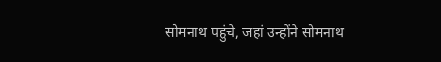सोमनाथ पहुंचे, जहां उन्होंने सोमनाथ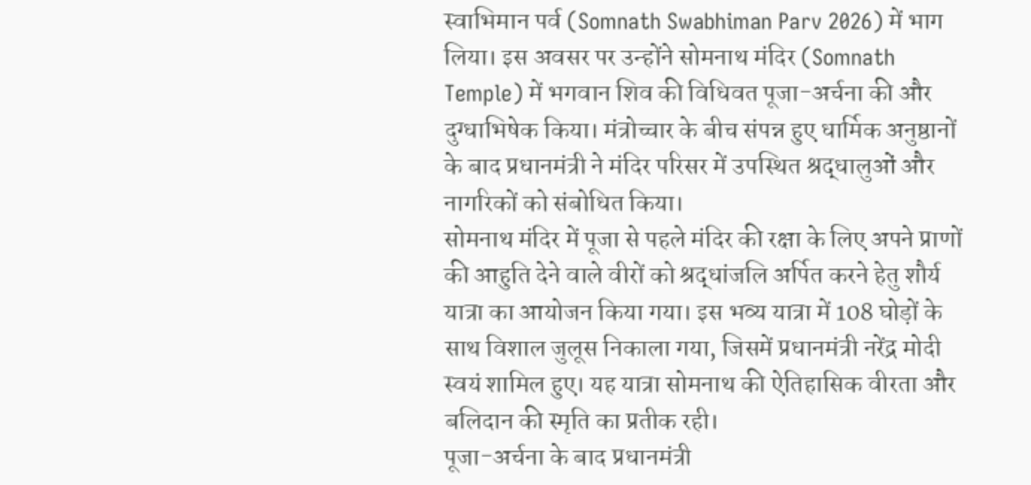स्वाभिमान पर्व (Somnath Swabhiman Parv 2026) में भाग लिया। इस अवसर पर उन्होंने सोमनाथ मंदिर (Somnath Temple) में भगवान शिव की विधिवत पूजा-अर्चना की और दुग्धाभिषेक किया। मंत्रोच्चार के बीच संपन्न हुए धार्मिक अनुष्ठानों के बाद प्रधानमंत्री ने मंदिर परिसर में उपस्थित श्रद्धालुओं और नागरिकों को संबोधित किया।
सोमनाथ मंदिर में पूजा से पहले मंदिर की रक्षा के लिए अपने प्राणों की आहुति देने वाले वीरों को श्रद्धांजलि अर्पित करने हेतु शौर्य यात्रा का आयोजन किया गया। इस भव्य यात्रा में 108 घोड़ों के साथ विशाल जुलूस निकाला गया, जिसमें प्रधानमंत्री नरेंद्र मोदी स्वयं शामिल हुए। यह यात्रा सोमनाथ की ऐतिहासिक वीरता और बलिदान की स्मृति का प्रतीक रही।
पूजा-अर्चना के बाद प्रधानमंत्री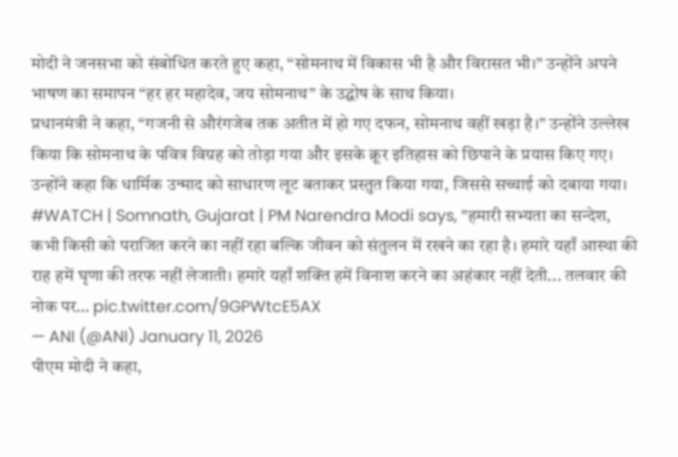मोदी ने जनसभा को संबोधित करते हुए कहा, “सोमनाथ में विकास भी है और विरासत भी।” उन्होंने अपने भाषण का समापन “हर हर महादेव, जय सोमनाथ” के उद्घोष के साथ किया।
प्रधानमंत्री ने कहा, “गजनी से औरंगजेब तक अतीत में हो गए दफन, सोमनाथ वहीं खड़ा है।” उन्होंने उल्लेख किया कि सोमनाथ के पवित्र विग्रह को तोड़ा गया और इसके क्रूर इतिहास को छिपाने के प्रयास किए गए। उन्होंने कहा कि धार्मिक उन्माद को साधारण लूट बताकर प्रस्तुत किया गया, जिससे सच्चाई को दबाया गया।
#WATCH | Somnath, Gujarat | PM Narendra Modi says, "हमारी सभ्यता का सन्देश, कभी किसी को पराजित करने का नहीं रहा बल्कि जीवन को संतुलन में रखने का रहा है। हमारे यहाँ आस्था की राह हमें घृणा की तरफ नहीं लेजाती। हमारे यहाँ शक्ति हमें विनाश करने का अहंकार नहीं देती... तलवार की नोक पर… pic.twitter.com/9GPWtcE5AX
— ANI (@ANI) January 11, 2026
पीएम मोदी ने कहा,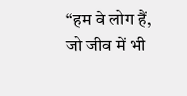“हम वे लोग हैं, जो जीव में भी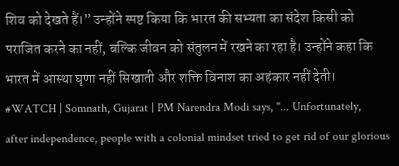शिव को देखते हैं।” उन्होंने स्पष्ट किया कि भारत की सभ्यता का संदेश किसी को पराजित करने का नहीं, बल्कि जीवन को संतुलन में रखने का रहा है। उन्होंने कहा कि भारत में आस्था घृणा नहीं सिखाती और शक्ति विनाश का अहंकार नहीं देती।
#WATCH | Somnath, Gujarat | PM Narendra Modi says, "... Unfortunately, after independence, people with a colonial mindset tried to get rid of our glorious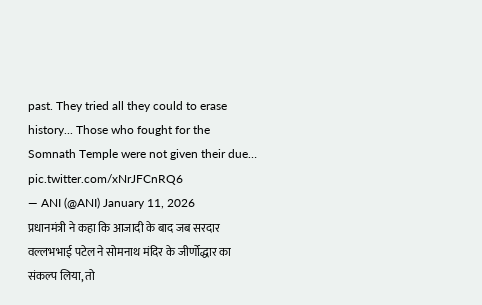past. They tried all they could to erase history... Those who fought for the Somnath Temple were not given their due… pic.twitter.com/xNrJFCnRQ6
— ANI (@ANI) January 11, 2026
प्रधानमंत्री ने कहा कि आजादी के बाद जब सरदार वल्लभभाई पटेल ने सोमनाथ मंदिर के जीर्णोद्धार का संकल्प लिया, तो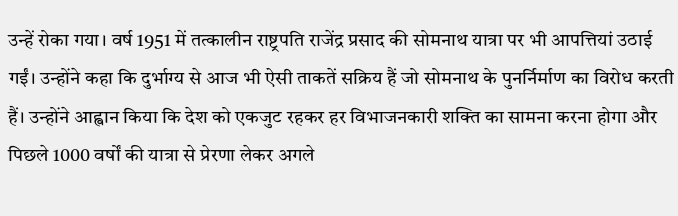उन्हें रोका गया। वर्ष 1951 में तत्कालीन राष्ट्रपति राजेंद्र प्रसाद की सोमनाथ यात्रा पर भी आपत्तियां उठाई गईं। उन्होंने कहा कि दुर्भाग्य से आज भी ऐसी ताकतें सक्रिय हैं जो सोमनाथ के पुनर्निर्माण का विरोध करती हैं। उन्होंने आह्वान किया कि देश को एकजुट रहकर हर विभाजनकारी शक्ति का सामना करना होगा और पिछले 1000 वर्षों की यात्रा से प्रेरणा लेकर अगले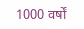1000 वर्षों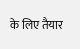के लिए तैयार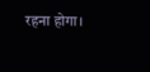रहना होगा।